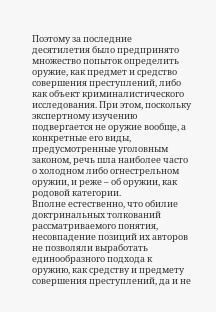Поэтому за последние десятилетия было предпринято множество попыток определить оружие, как предмет и средство совершения преступлений, либо как объект криминалистического исследования. При этом, поскольку экспертному изучению подвергается не оружие вообще, а конкретные его виды, предусмотренные уголовным законом, речь шла наиболее часто о холодном либо огнестрельном оружии, и реже – об оружии, как родовой категории.
Вполне естественно, что обилие доктринальных толкований рассматриваемого понятия, несовпадение позиций их авторов не позволяли выработать единообразного подхода к оружию, как средству и предмету совершения преступлений, да и не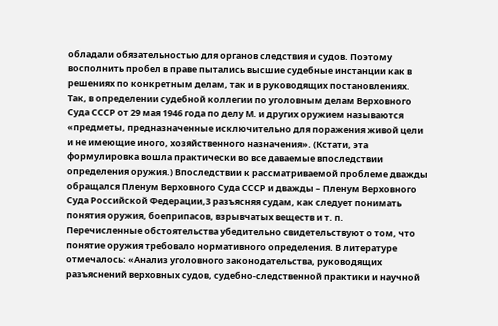обладали обязательностью для органов следствия и судов. Поэтому восполнить пробел в праве пытались высшие судебные инстанции как в решениях по конкретным делам, так и в руководящих постановлениях.
Так, в определении судебной коллегии по уголовным делам Верховного Суда СССР от 29 мая 1946 года по делу М. и других оружием называются «предметы, предназначенные исключительно для поражения живой цели и не имеющие иного, хозяйственного назначения». (Кстати, эта формулировка вошла практически во все даваемые впоследствии определения оружия.) Впоследствии к рассматриваемой проблеме дважды обращался Пленум Верховного Суда СССР и дважды – Пленум Верховного Суда Российской Федерации,3 разъясняя судам, как следует понимать понятия оружия, боеприпасов, взрывчатых веществ и т. п.
Перечисленные обстоятельства убедительно свидетельствуют о том, что понятие оружия требовало нормативного определения. В литературе отмечалось: «Анализ уголовного законодательства, руководящих разъяснений верховных судов, судебно-следственной практики и научной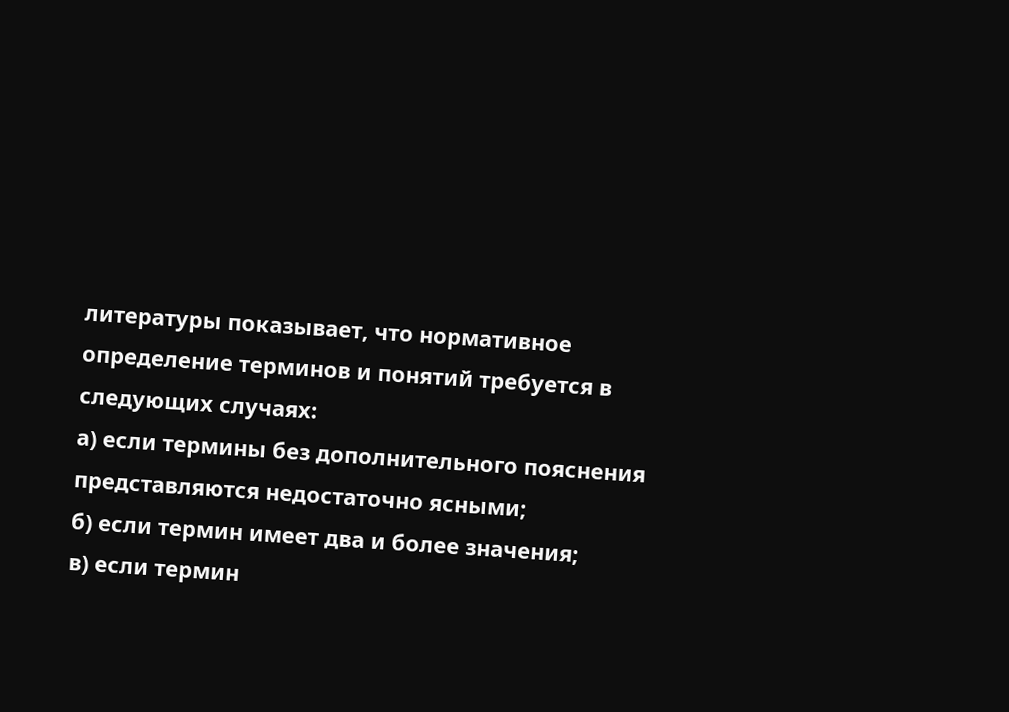литературы показывает, что нормативное определение терминов и понятий требуется в следующих случаях:
а) если термины без дополнительного пояснения представляются недостаточно ясными;
б) если термин имеет два и более значения;
в) если термин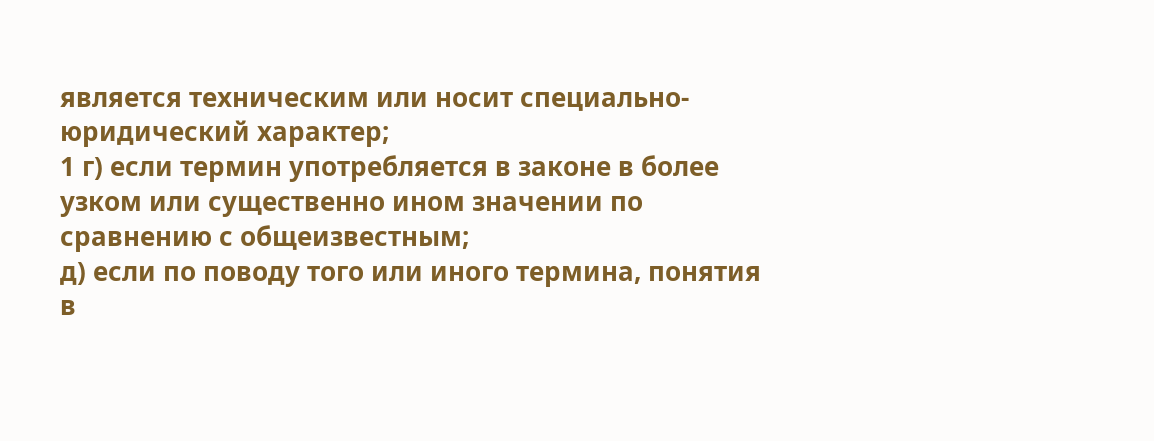является техническим или носит специально- юридический характер;
1 г) если термин употребляется в законе в более узком или существенно ином значении по сравнению с общеизвестным;
д) если по поводу того или иного термина, понятия в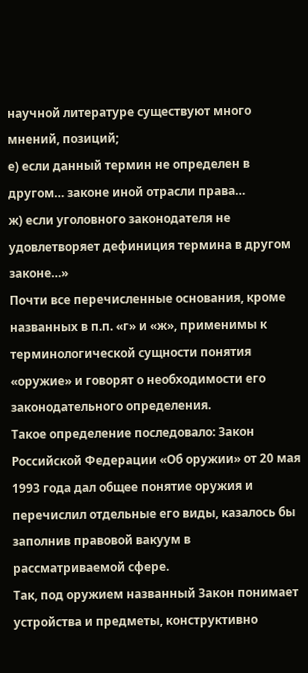научной литературе существуют много мнений, позиций;
е) если данный термин не определен в другом… законе иной отрасли права…
ж) если уголовного законодателя не удовлетворяет дефиниция термина в другом законе…»
Почти все перечисленные основания, кроме названных в п.п. «г» и «ж», применимы к терминологической сущности понятия «оружие» и говорят о необходимости его законодательного определения.
Такое определение последовало: Закон Российской Федерации «Об оружии» от 20 мая 1993 года дал общее понятие оружия и перечислил отдельные его виды, казалось бы заполнив правовой вакуум в рассматриваемой сфере.
Так, под оружием названный Закон понимает устройства и предметы, конструктивно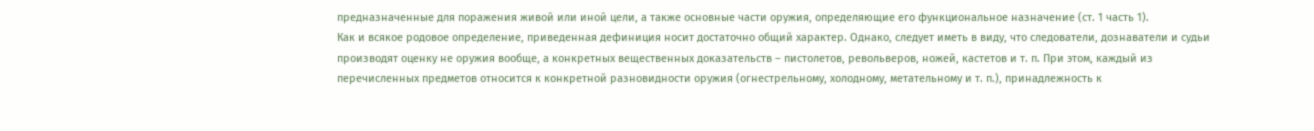предназначенные для поражения живой или иной цели, а также основные части оружия, определяющие его функциональное назначение (ст. 1 часть 1).
Как и всякое родовое определение, приведенная дефиниция носит достаточно общий характер. Однако, следует иметь в виду, что следователи, дознаватели и судьи производят оценку не оружия вообще, а конкретных вещественных доказательств – пистолетов, револьверов, ножей, кастетов и т. п. При этом, каждый из перечисленных предметов относится к конкретной разновидности оружия (огнестрельному, холодному, метательному и т. п.), принадлежность к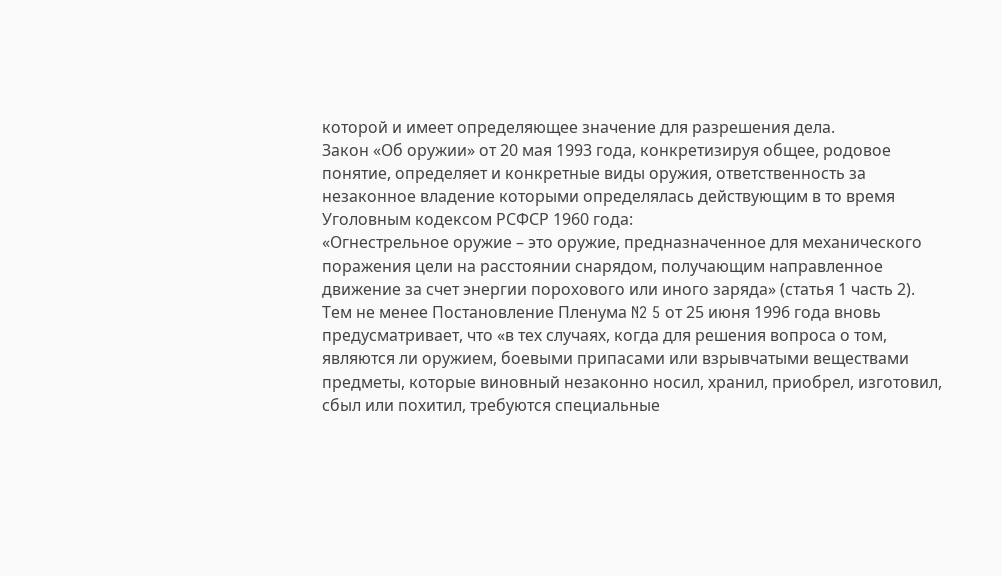которой и имеет определяющее значение для разрешения дела.
Закон «Об оружии» от 20 мая 1993 года, конкретизируя общее, родовое понятие, определяет и конкретные виды оружия, ответственность за незаконное владение которыми определялась действующим в то время Уголовным кодексом РСФСР 1960 года:
«Огнестрельное оружие – это оружие, предназначенное для механического поражения цели на расстоянии снарядом, получающим направленное движение за счет энергии порохового или иного заряда» (статья 1 часть 2).
Тем не менее Постановление Пленума N2 5 от 25 июня 1996 года вновь предусматривает, что «в тех случаях, когда для решения вопроса о том, являются ли оружием, боевыми припасами или взрывчатыми веществами предметы, которые виновный незаконно носил, хранил, приобрел, изготовил, сбыл или похитил, требуются специальные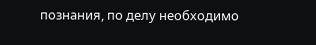познания, по делу необходимо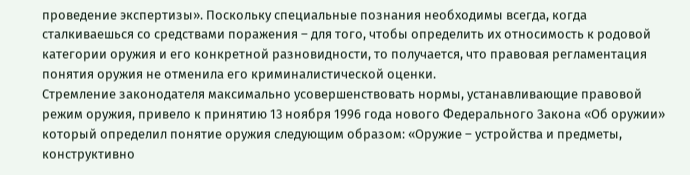проведение экспертизы». Поскольку специальные познания необходимы всегда, когда сталкиваешься со средствами поражения – для того, чтобы определить их относимость к родовой категории оружия и его конкретной разновидности, то получается, что правовая регламентация понятия оружия не отменила его криминалистической оценки.
Стремление законодателя максимально усовершенствовать нормы, устанавливающие правовой режим оружия, привело к принятию 13 ноября 1996 года нового Федерального Закона «Об оружии» который определил понятие оружия следующим образом: «Оружие – устройства и предметы, конструктивно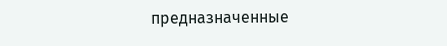предназначенные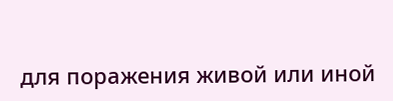для поражения живой или иной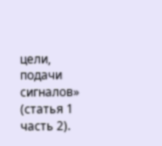цели, подачи сигналов» (статья 1 часть 2).